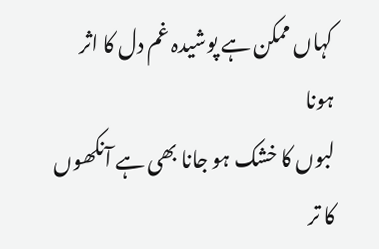کہاں ممکن ہے پوشیدہ غم دل کا اثر ہونا
لبوں کا خشک ہو جانا بھی ہے آنکھوں کا تر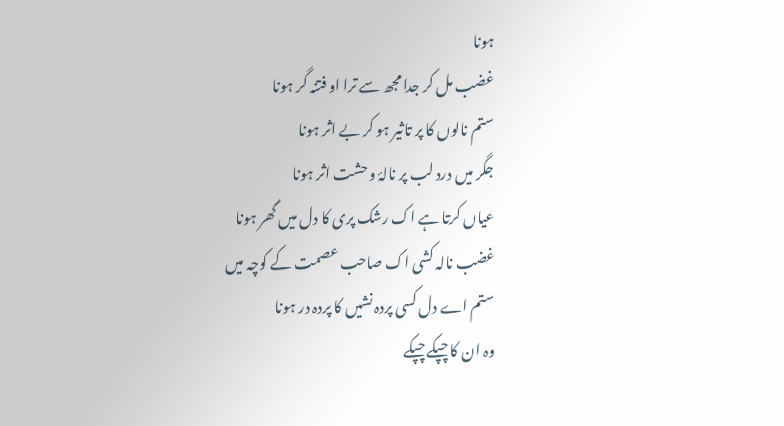ہونا
غضب مل کر جدا مجھ سے ترا او فتنہ گر ہونا
ستم نالوں کا پر تاثیر ہو کر بے اثر ہونا
جگر میں درد لب پر نالۂ وحشت اثر ہونا
عیاں کرتا ہے اک رشک پری کا دل میں گھر ہونا
غضب نالہ کشی اک صاحب عصمت کے کوچہ میں
ستم اے دل کسی پردہ نشیں کا پردہ در ہونا
وہ ان کا چپکے چپکے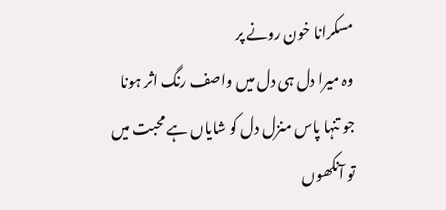مسکرانا خون رونے پر
وہ میرا دل ہی دل میں واصف رنگ اثر ہونا
جو تنہا پاس منزل دل کو شایاں ہے محبت میں
تو آنکھوں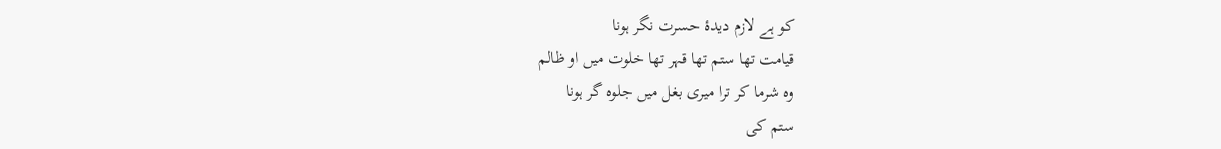کو ہے لازم دیدۂ حسرت نگر ہونا
قیامت تھا ستم تھا قہر تھا خلوت میں او ظالم
وہ شرما کر ترا میری بغل میں جلوہ گر ہونا
ستم کی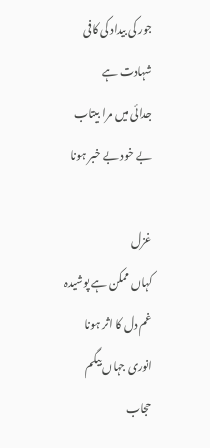جور کی بیداد کی کافی شہادت ہے
جدائی میں مرا بیتاب بے خود بے خبر ہونا

غزل
کہاں ممکن ہے پوشیدہ غم دل کا اثر ہونا
انوری جہاں بیگم حجاب